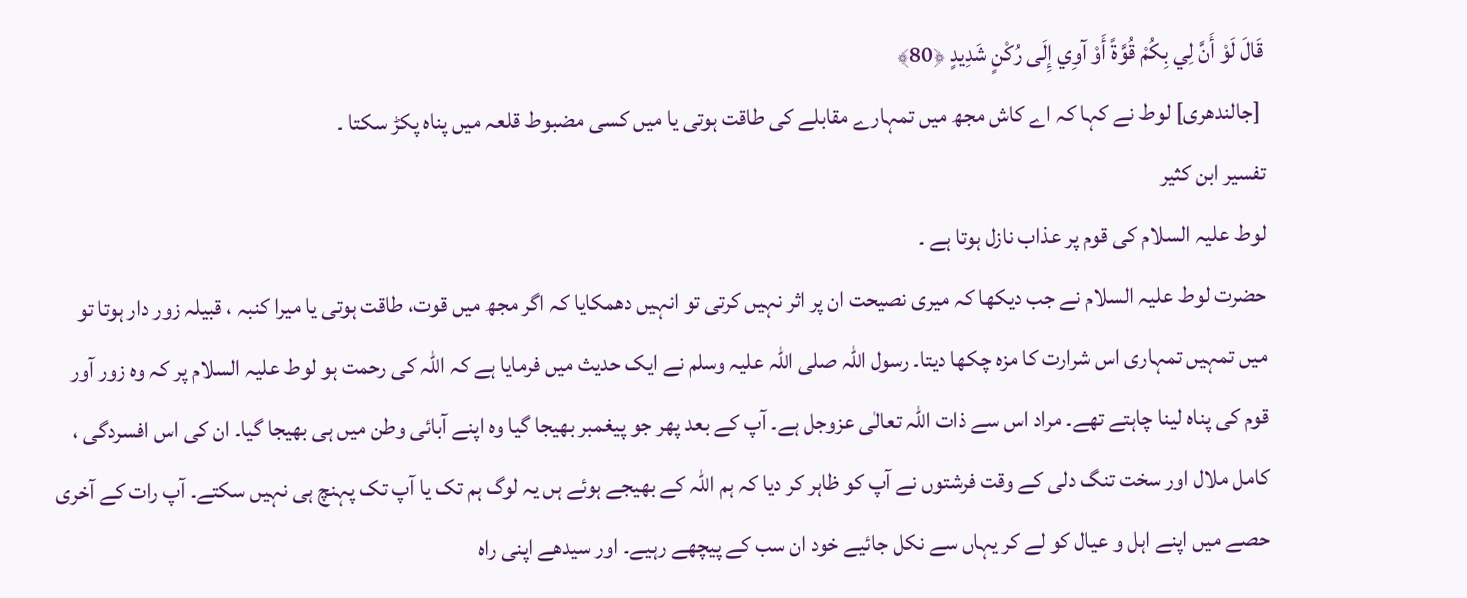قَالَ لَوْ أَنَّ لِي بِكُمْ قُوَّةً أَوْ آوِي إِلَى رُكْنٍ شَدِيدٍ ﴿80﴾
 [جالندھری] لوط نے کہا کہ اے کاش مجھ میں تمہارے مقابلے کی طاقت ہوتی یا میں کسی مضبوط قلعہ میں پناہ پکڑ سکتا ۔
تفسیر ابن كثیر
لوط علیہ السلام کی قوم پر عذاب نازل ہوتا ہے ۔
حضرت لوط علیہ السلام نے جب دیکھا کہ میری نصیحت ان پر اثر نہیں کرتی تو انہیں دھمکایا کہ اگر مجھ میں قوت، طاقت ہوتی یا میرا کنبہ ، قبیلہ زور دار ہوتا تو میں تمہیں تمہاری اس شرارت کا مزہ چکھا دیتا۔ رسول اللہ صلی اللہ علیہ وسلم نے ایک حدیث میں فرمایا ہے کہ اللہ کی رحمت ہو لوط علیہ السلام پر کہ وہ زور آور قوم کی پناہ لینا چاہتے تھے۔ مراد اس سے ذات اللہ تعالٰی عزوجل ہے۔ آپ کے بعد پھر جو پیغمبر بھیجا گیا وہ اپنے آبائی وطن میں ہی بھیجا گیا۔ ان کی اس افسردگی ، کامل ملال اور سخت تنگ دلی کے وقت فرشتوں نے آپ کو ظاہر کر دیا کہ ہم اللہ کے بھیجے ہوئے ہں یہ لوگ ہم تک یا آپ تک پہنچ ہی نہیں سکتے۔ آپ رات کے آخری حصے میں اپنے اہل و عیال کو لے کر یہاں سے نکل جائیے خود ان سب کے پیچھے رہیے۔ اور سیدھے اپنی راہ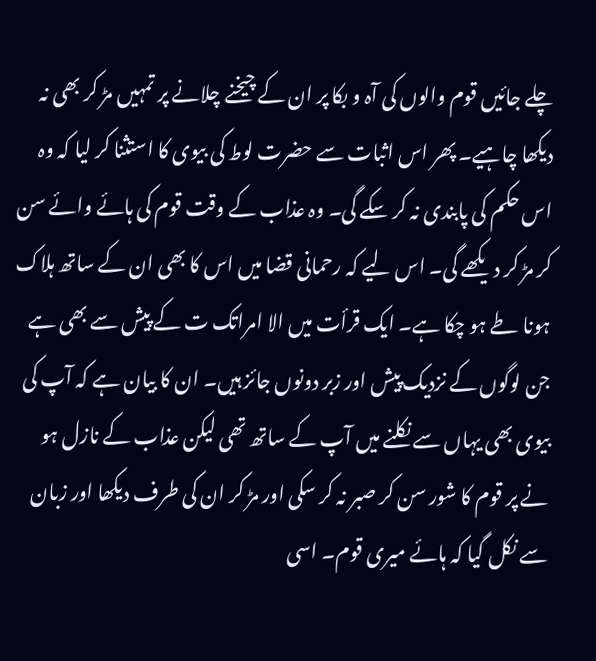چلے جائیں قوم والوں کی آہ و بکا پر ان کے چیخنے چلانے پر تمہیں مڑ کر بھی نہ دیکھا چاہیے۔ پھر اس اثبات سے حضرت لوط کی بیوی کا استثنا کر لیا کہ وہ اس حکم کی پابندی نہ کر سکے گی۔ وہ عذاب کے وقت قوم کی ہائے وائے سن کر مڑ کر دیکھے گی۔ اس لیے کہ رحمانی قضا میں اس کا بھی ان کے ساتھ ہلاک ہونا طے ہو چکا ہے۔ ایک قرأت میں الا امراتک ت کے پیش سے بھی ہے جن لوگوں کے نزدیک پیش اور زبر دونوں جائز ہیں۔ ان کا بیان ہے کہ آپ کی بیوی بھی یہاں سے نکلنے میں آپ کے ساتھ تھی لیکن عذاب کے نازل ہو نے پر قوم کا شور سن کر صبر نہ کر سکی اور مڑ کر ان کی طرف دیکھا اور زبان سے نکل گیا کہ ہائے میری قوم۔ اسی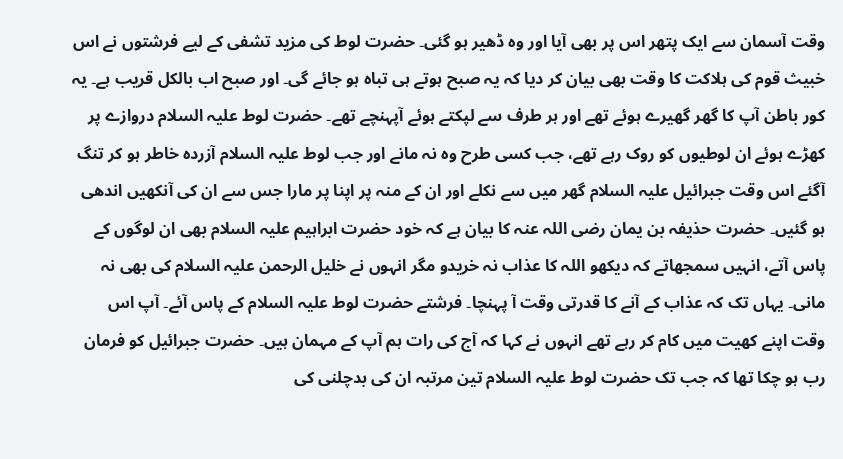وقت آسمان سے ایک پتھر اس پر بھی آیا اور وہ ڈھیر ہو گئی۔ حضرت لوط کی مزید تشفی کے لیے فرشتوں نے اس خبیث قوم کی ہلاکت کا وقت بھی بیان کر دیا کہ یہ صبح ہوتے ہی تباہ ہو جائے گی۔ اور صبح اب بالکل قریب ہے۔ یہ کور باطن آپ کا گھر گھیرے ہوئے تھے اور ہر طرف سے لپکتے ہوئے آپہنچے تھے۔ حضرت لوط علیہ السلام دروازے پر کھڑے ہوئے ان لوطیوں کو روک رہے تھے، جب کسی طرح وہ نہ مانے اور جب لوط علیہ السلام آزردہ خاطر ہو کر تنگ آگئے اس وقت جبرائیل علیہ السلام گھر میں سے نکلے اور ان کے منہ پر اپنا پر مارا جس سے ان کی آنکھیں اندھی ہو گئیں۔ حضرت حذیفہ بن یمان رضی اللہ عنہ کا بیان ہے کہ خود حضرت ابراہیم علیہ السلام بھی ان لوگوں کے پاس آتے، انہیں سمجھاتے کہ دیکھو اللہ کا عذاب نہ خریدو مگر انہوں نے خلیل الرحمن علیہ السلام کی بھی نہ مانی۔ یہاں تک کہ عذاب کے آنے کا قدرتی وقت آ پہنچا۔ فرشتے حضرت لوط علیہ السلام کے پاس آئے۔ آپ اس وقت اپنے کھیت میں کام کر رہے تھے انہوں نے کہا کہ آج کی رات ہم آپ کے مہمان ہیں۔ حضرت جبرائیل کو فرمان رب ہو چکا تھا کہ جب تک حضرت لوط علیہ السلام تین مرتبہ ان کی بدچلنی کی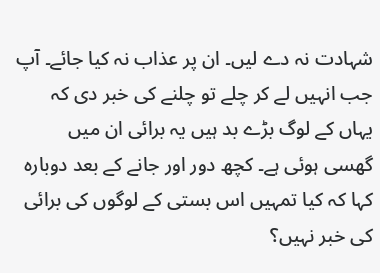شہادت نہ دے لیں۔ ان پر عذاب نہ کیا جائے۔ آپ جب انہیں لے کر چلے تو چلنے کی خبر دی کہ یہاں کے لوگ بڑے بد ہیں یہ برائی ان میں گھسی ہوئی ہے۔ کچھ دور اور جانے کے بعد دوبارہ کہا کہ کیا تمہیں اس بستی کے لوگوں کی برائی کی خبر نہیں؟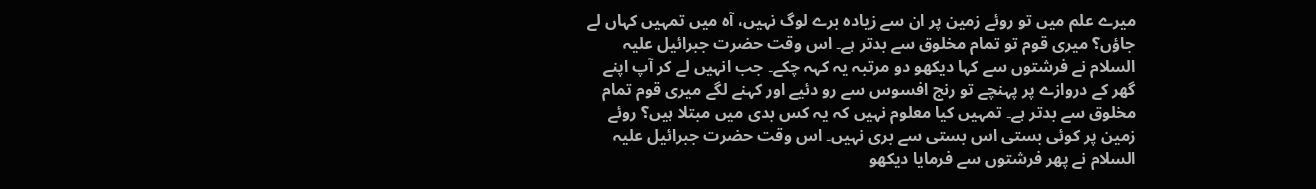میرے علم میں تو روئے زمین پر ان سے زیادہ برے لوگ نہیں، آہ میں تمہیں کہاں لے جاؤں؟ میری قوم تو تمام مخلوق سے بدتر ہے۔ اس وقت حضرت جبرائیل علیہ السلام نے فرشتوں سے کہا دیکھو دو مرتبہ یہ کہہ چکے۔ جب انہیں لے کر آپ اپنے گھر کے دروازے پر پہنچے تو رنج افسوس سے رو دئیے اور کہنے لگے میری قوم تمام مخلوق سے بدتر ہے۔ تمہیں کیا معلوم نہیں کہ یہ کس بدی میں مبتلا ہیں؟ روئے زمین پر کوئی بستی اس بستی سے بری نہیں۔ اس وقت حضرت جبرائیل علیہ السلام نے پھر فرشتوں سے فرمایا دیکھو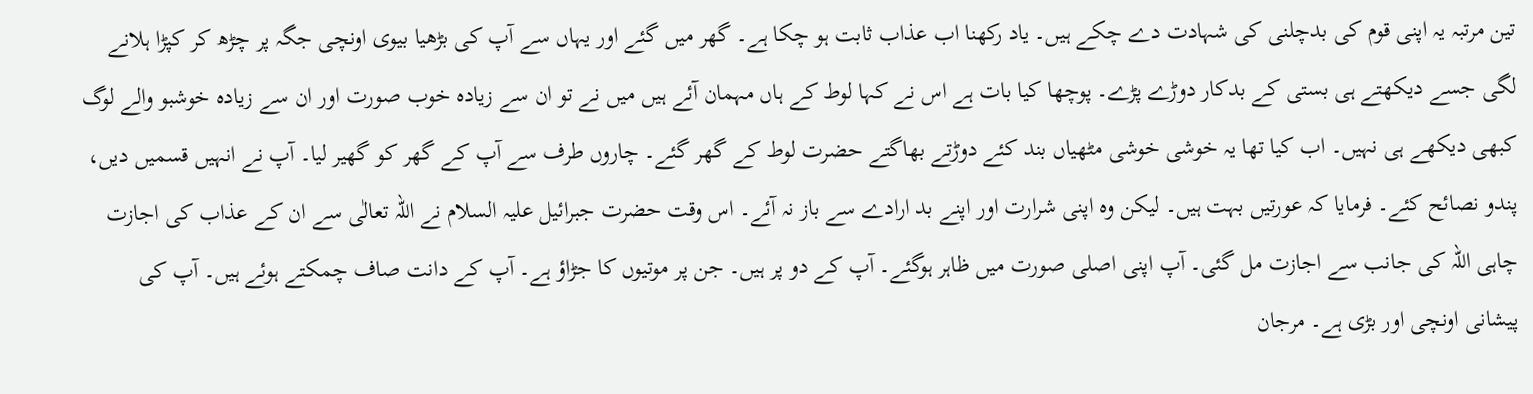تین مرتبہ یہ اپنی قوم کی بدچلنی کی شہادت دے چکے ہیں۔ یاد رکھنا اب عذاب ثابت ہو چکا ہے۔ گھر میں گئے اور یہاں سے آپ کی بڑھیا بیوی اونچی جگہ پر چڑھ کر کپڑا ہلانے لگی جسے دیکھتے ہی بستی کے بدکار دوڑے پڑے۔ پوچھا کیا بات ہے اس نے کہا لوط کے ہاں مہمان آئے ہیں میں نے تو ان سے زیادہ خوب صورت اور ان سے زیادہ خوشبو والے لوگ کبھی دیکھے ہی نہیں۔ اب کیا تھا یہ خوشی خوشی مٹھیاں بند کئے دوڑتے بھاگتے حضرت لوط کے گھر گئے۔ چاروں طرف سے آپ کے گھر کو گھیر لیا۔ آپ نے انہیں قسمیں دیں، پندو نصائح کئے۔ فرمایا کہ عورتیں بہت ہیں۔ لیکن وہ اپنی شرارت اور اپنے بد ارادے سے باز نہ آئے۔ اس وقت حضرت جبرائیل علیہ السلام نے اللہ تعالٰی سے ان کے عذاب کی اجازت چاہی اللہ کی جانب سے اجازت مل گئی۔ آپ اپنی اصلی صورت میں ظاہر ہوگئے۔ آپ کے دو پر ہیں۔ جن پر موتیوں کا جڑاؤ ہے۔ آپ کے دانت صاف چمکتے ہوئے ہیں۔ آپ کی پیشانی اونچی اور بڑی ہے۔ مرجان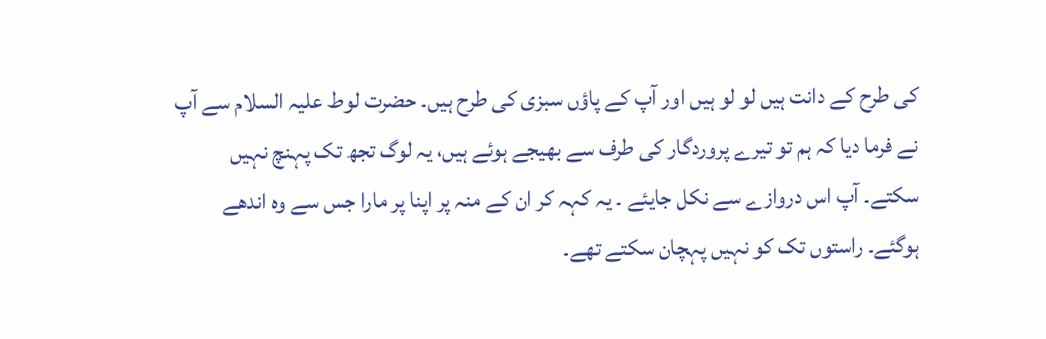کی طرح کے دانت ہیں لو لو ہیں اور آپ کے پاؤں سبزی کی طرح ہیں۔ حضرت لوط علیہ السلام سے آپ نے فرما دیا کہ ہم تو تیرے پروردگار کی طرف سے بھیجے ہوئے ہیں، یہ لوگ تجھ تک پہنچ نہیں سکتے۔ آپ اس دروازے سے نکل جایئے ۔ یہ کہہ کر ان کے منہ پر اپنا پر مارا جس سے وہ اندھے ہوگئے۔ راستوں تک کو نہیں پہچان سکتے تھے۔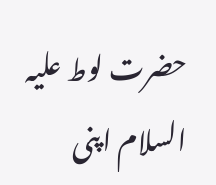حضرت لوط علیہ السلام اپنی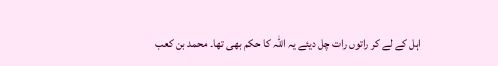اہل کے لے کر راتوں رات چل دیئے یہ اللہ کا حکم بھی تھا۔ محمد بن کعب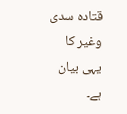قتادہ سدی وغیر کا یہی بیان ہے۔